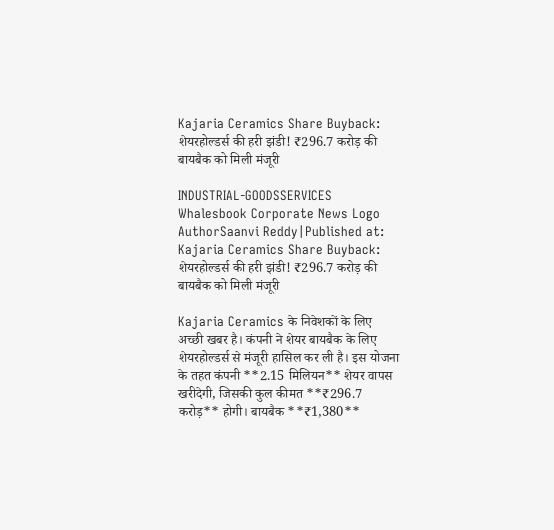Kajaria Ceramics Share Buyback: शेयरहोल्डर्स की हरी झंडी! ₹296.7 करोड़ की बायबैक को मिली मंजूरी

INDUSTRIAL-GOODSSERVICES
Whalesbook Corporate News Logo
AuthorSaanvi Reddy|Published at:
Kajaria Ceramics Share Buyback: शेयरहोल्डर्स की हरी झंडी! ₹296.7 करोड़ की बायबैक को मिली मंजूरी

Kajaria Ceramics के निवेशकों के लिए अच्छी खबर है। कंपनी ने शेयर बायबैक के लिए शेयरहोल्डर्स से मंजूरी हासिल कर ली है। इस योजना के तहत कंपनी **2.15 मिलियन** शेयर वापस खरीदेगी, जिसकी कुल कीमत **₹296.7 करोड़** होगी। बायबैक **₹1,380**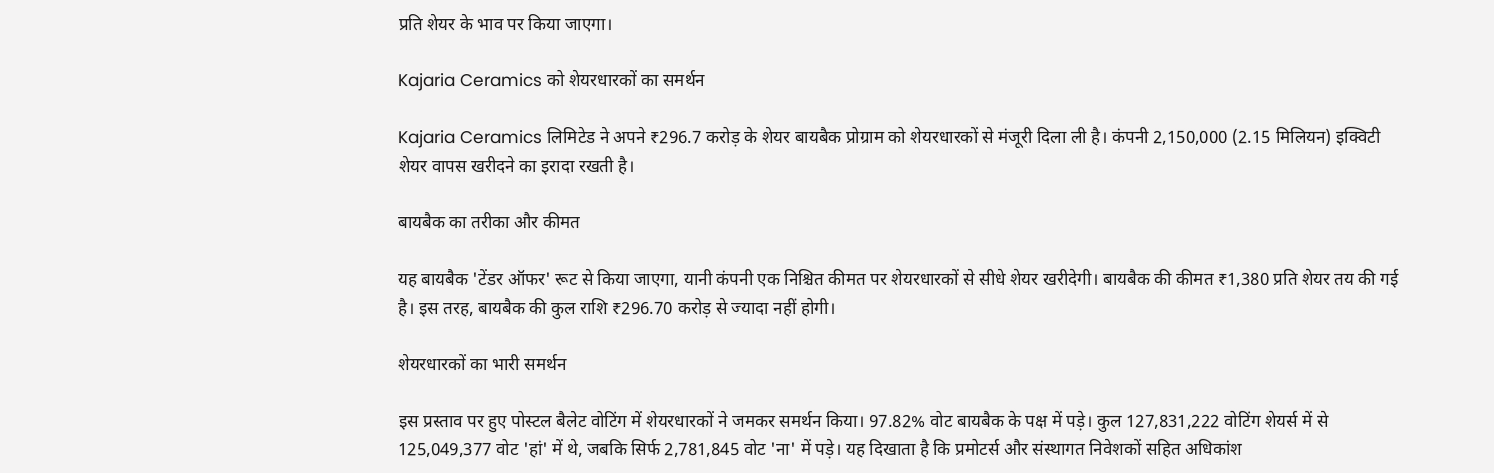प्रति शेयर के भाव पर किया जाएगा।

Kajaria Ceramics को शेयरधारकों का समर्थन

Kajaria Ceramics लिमिटेड ने अपने ₹296.7 करोड़ के शेयर बायबैक प्रोग्राम को शेयरधारकों से मंजूरी दिला ली है। कंपनी 2,150,000 (2.15 मिलियन) इक्विटी शेयर वापस खरीदने का इरादा रखती है।

बायबैक का तरीका और कीमत

यह बायबैक 'टेंडर ऑफर' रूट से किया जाएगा, यानी कंपनी एक निश्चित कीमत पर शेयरधारकों से सीधे शेयर खरीदेगी। बायबैक की कीमत ₹1,380 प्रति शेयर तय की गई है। इस तरह, बायबैक की कुल राशि ₹296.70 करोड़ से ज्यादा नहीं होगी।

शेयरधारकों का भारी समर्थन

इस प्रस्ताव पर हुए पोस्टल बैलेट वोटिंग में शेयरधारकों ने जमकर समर्थन किया। 97.82% वोट बायबैक के पक्ष में पड़े। कुल 127,831,222 वोटिंग शेयर्स में से 125,049,377 वोट 'हां' में थे, जबकि सिर्फ 2,781,845 वोट 'ना' में पड़े। यह दिखाता है कि प्रमोटर्स और संस्थागत निवेशकों सहित अधिकांश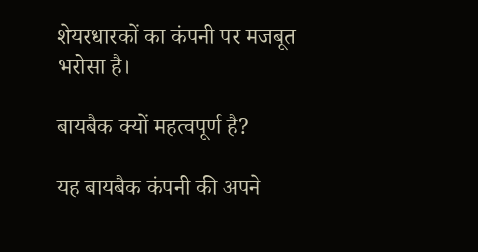शेयरधारकों का कंपनी पर मजबूत भरोसा है।

बायबैक क्यों महत्वपूर्ण है?

यह बायबैक कंपनी की अपने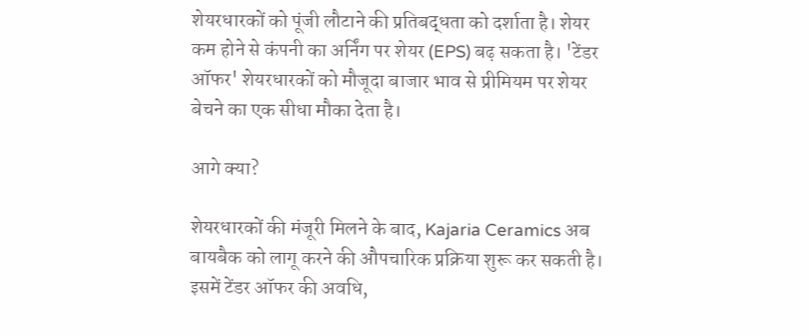शेयरधारकों को पूंजी लौटाने की प्रतिबद्धता को दर्शाता है। शेयर कम होने से कंपनी का अर्निंग पर शेयर (EPS) बढ़ सकता है। 'टेंडर ऑफर' शेयरधारकों को मौजूदा बाजार भाव से प्रीमियम पर शेयर बेचने का एक सीधा मौका देता है।

आगे क्या?

शेयरधारकों की मंजूरी मिलने के बाद, Kajaria Ceramics अब बायबैक को लागू करने की औपचारिक प्रक्रिया शुरू कर सकती है। इसमें टेंडर ऑफर की अवधि,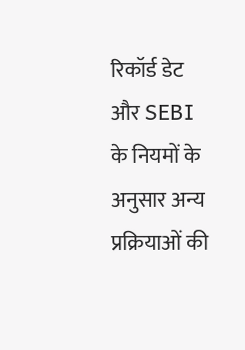रिकॉर्ड डेट और SEBI के नियमों के अनुसार अन्य प्रक्रियाओं की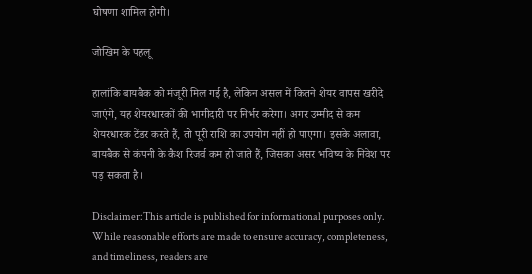घोषणा शामिल होगी।

जोखिम के पहलू

हालांकि बायबैक को मंजूरी मिल गई है, लेकिन असल में कितने शेयर वापस खरीदे जाएंगे, यह शेयरधारकों की भागीदारी पर निर्भर करेगा। अगर उम्मीद से कम शेयरधारक टेंडर करते हैं, तो पूरी राशि का उपयोग नहीं हो पाएगा। इसके अलावा, बायबैक से कंपनी के कैश रिजर्व कम हो जाते हैं, जिसका असर भविष्य के निवेश पर पड़ सकता है।

Disclaimer:This article is published for informational purposes only. While reasonable efforts are made to ensure accuracy, completeness, and timeliness, readers are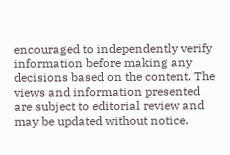encouraged to independently verify information before making any decisions based on the content. The views and information presented are subject to editorial review and may be updated without notice.